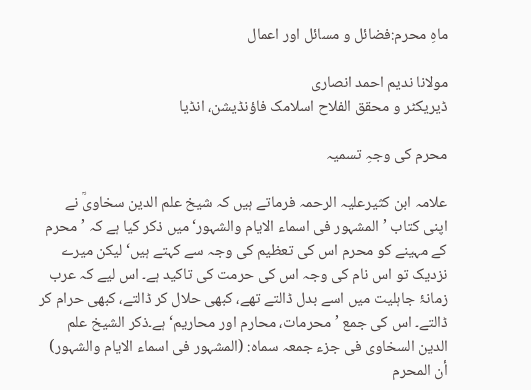ماہِ محرم:فضائل و مسائل اور اعمال

مولانا ندیم احمد انصاری
ڈیریکٹر و محقق الفلاح اسلامک فاؤنڈیشن، انڈیا

محرم کی وجہِ تسمیہ

علامہ ابن کثیرعلیہ الرحمہ فرماتے ہیں کہ شیخ علم الدین سخاویؒ نے اپنی کتاب ’المشہور فی اسماء الایام والشہور‘میں ذکر کیا ہے کہ ’محرم کے مہینے کو محرم اس کی تعظیم کی وجہ سے کہتے ہیں‘ لیکن میرے نزدیک تو اس نام کی وجہ اس کی حرمت کی تاکید ہے۔ اس لیے کہ عرب زمانۂ جاہلیت میں اسے بدل ڈالتے تھے، کبھی حلال کر ڈالتے، کبھی حرام کر ڈالتے۔ اس کی جمع ’محرمات، محارم اور محاریم‘ ہے۔ذکر الشیخ علم الدین السخاوی فی جزء جمعہ سماہ: (المشہور فی اسماء الایام والشہور) أن المحرم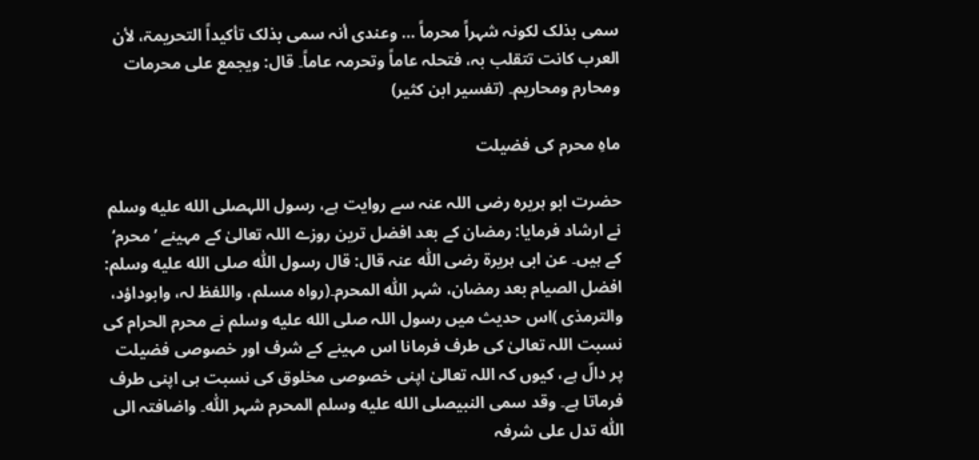سمی بذلک لکونہ شہراً محرماً … وعندی أنہ سمی بذلک تأکیداً التحریمۃ، لأن العرب کانت تتقلب بہ، فتحلہ عاماً وتحرمہ عاماً۔ قال: ویجمع علی محرمات ومحارم ومحاریم۔ (تفسیر ابن کثیر)

ماہِ محرم کی فضیلت

حضرت ابو ہریرہ رضی اللہ عنہ سے روایت ہے، رسول اللہصلى الله عليه وسلم نے ارشاد فرمایا: رمضان کے بعد افضل ترین روزے اللہ تعالیٰ کے مہینے ’محرم‘ کے ہیں۔ عن ابی ہریرۃ رضی اللّٰہ عنہ قال: قال رسول اللّٰہ صلى الله عليه وسلم: افضل الصیام بعد رمضان، شہر اللّٰہ المحرم۔(رواہ مسلم، واللفظ لہ، وابوداؤد، والترمذی )اس حدیث میں رسول اللہ صلى الله عليه وسلم نے محرم الحرام کی نسبت اللہ تعالیٰ کی طرف فرمانا اس مہینے کے شرف اور خصوصی فضیلت پر دالّ ہے، کیوں کہ اللہ تعالیٰ اپنی خصوصی مخلوق کی نسبت ہی اپنی طرف فرماتا ہے۔ وقد سمی النبیصلى الله عليه وسلم المحرم شہر اللّٰہ۔ واضافتہ الی اللّٰہ تدل علی شرفہ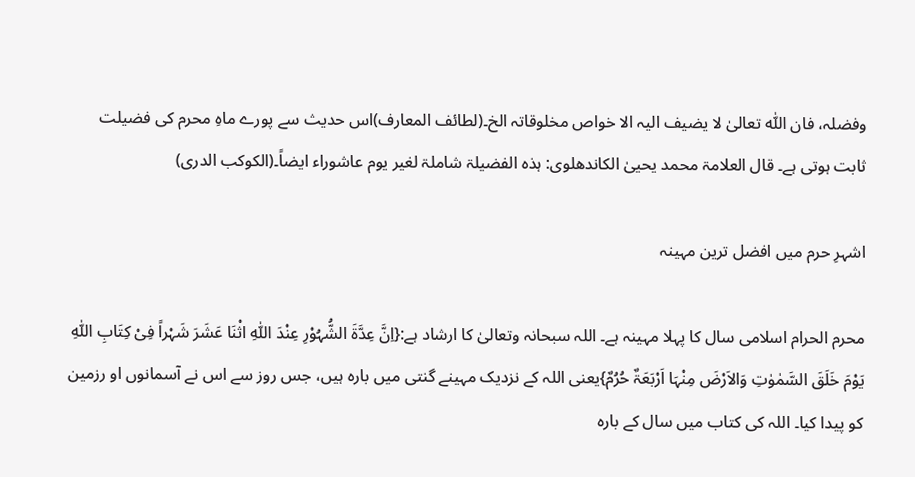وفضلہ، فان اللّٰہ تعالیٰ لا یضیف الیہ الا خواص مخلوقاتہ الخ۔(لطائف المعارف)اس حدیث سے پورے ماہِ محرم کی فضیلت ثابت ہوتی ہے۔ قال العلامۃ محمد یحییٰ الکاندھلوی: ہذہ الفضیلۃ شاملۃ لغیر یوم عاشوراء ایضاً۔(الکوکب الدری)

اشہرِ حرم میں افضل ترین مہینہ

محرم الحرام اسلامی سال کا پہلا مہینہ ہے۔ اللہ سبحانہ وتعالیٰ کا ارشاد ہے:{اِنَّ عِدَّۃَ الشُّہُوْرِ عِنْدَ اللّٰہِ اثْنَا عَشَرَ شَہْراً فِیْ کِتَابِ اللّٰہِ یَوْمَ خَلَقَ السَّمٰوٰتِ وَالاَرْضَ مِنْہَا اَرْبَعَۃٌ حُرُمٌ}یعنی اللہ کے نزدیک مہینے گنتی میں بارہ ہیں، جس روز سے اس نے آسمانوں او رزمین کو پیدا کیا۔ اللہ کی کتاب میں سال کے بارہ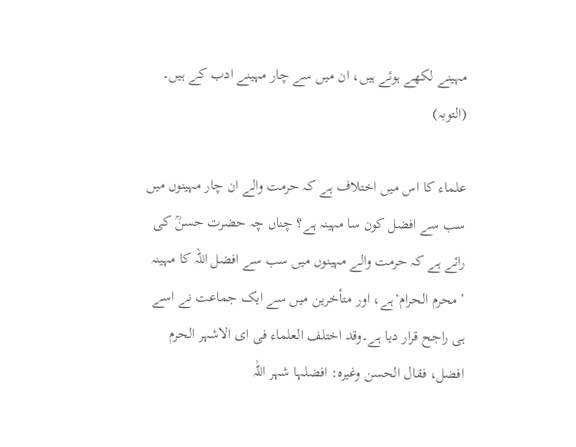مہینے لکھے ہوئے ہیں، ان میں سے چار مہینے ادب کے ہیں۔ (التوبہ)

علماء کا اس میں اختلاف ہے کہ حرمت والے ان چار مہینوں میں سب سے افضل کون سا مہینہ ہے؟ چناں چہ حضرت حسنؒ کی رائے ہے کہ حرمت والے مہینوں میں سب سے افضل اللہ کا مہینہ ’محرم الحرام‘ہے، اور متأخرین میں سے ایک جماعت نے اسے ہی راجح قرار دیا ہے۔وقد اختلف العلماء فی ای الاشہر الحرم افضل، فقال الحسن وغیرہ: افضلہا شہر اللّٰہ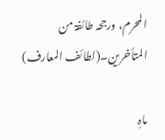المحرم، ورجحہ طائفۃ من المتأخرین۔(لطائف المعارف)

ماہِ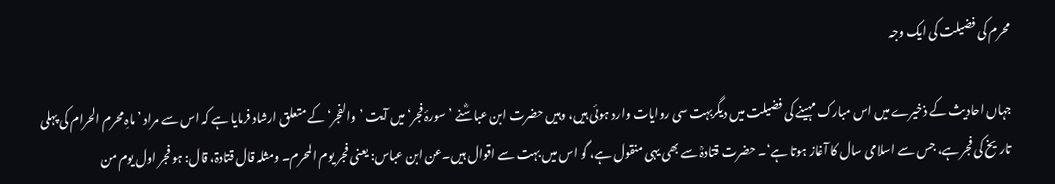محرم کی فضیلت کی ایک وجہ

جہاں احادیث کے ذخیرے میں اس مبارک مہینے کی فضیلت میں دیگربہت سی روایات وارد ہوئی ہیں، وہیں حضرت ابن عباسؓنے ’سورۂ فجر‘ میں آیت ’والفجر‘کے متعلق ارشاد فرمایا ہے کہ اس سے مراد ’ماہِ محرم الحرام کی پہلی تاریخ کی فجر ہے، جس سے اسلامی سال کا آغاز ہوتا ہے‘۔ حضرت قتادہؒ سے بھی یہی منقول ہے، گو اس میں بہت سے اقوال ہیں۔عن ابن عباس: یعنی فجر یوم المحرم۔ ومثلہ قال قتادۃ، قال: ہو فجر اول یوم من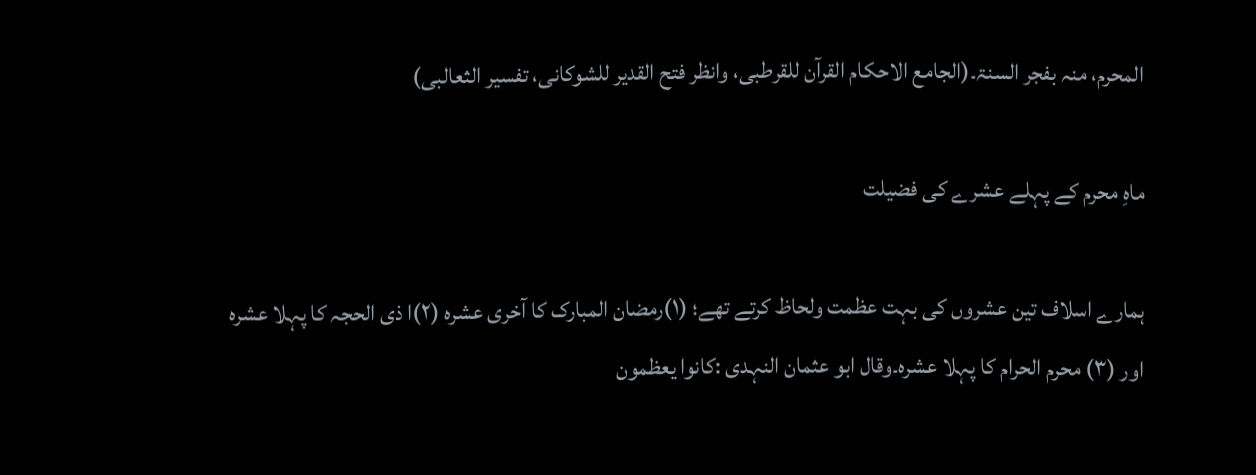المحرم، منہ بفجر السنۃ۔(الجامع الاحکام القرآن للقرطبی، وانظر فتح القدیر للشوکانی، تفسیر الثعالبی)

ماہِ محرم کے پہلے عشرے کی فضیلت

ہمارے اسلاف تین عشروں کی بہت عظمت ولحاظ کرتے تھے؛ (۱)رمضان المبارک کا آخری عشرہ (۲)ا ذی الحجہ کا پہلا عشرہ اور (۳) محرم الحرام کا پہلا عشرہ۔وقال ابو عثمان النہدی :کانوا یعظمون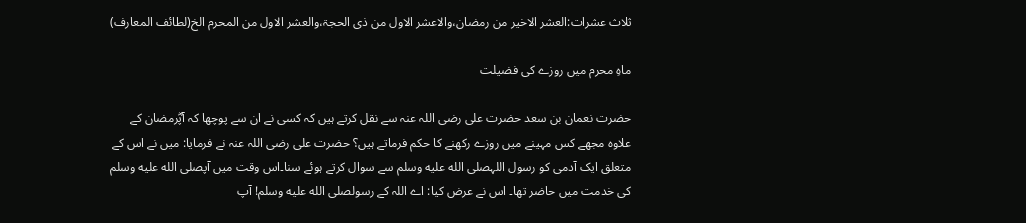ثلاث عشرات:العشر الاخیر من رمضان،والاعشر الاول من ذی الحجۃ،والعشر الاول من المحرم الخ(لطائف المعارف)

ماہِ محرم میں روزے کی فضیلت

حضرت نعمان بن سعد حضرت علی رضی اللہ عنہ سے نقل کرتے ہیں کہ کسی نے ان سے پوچھا کہ آپؓرمضان کے علاوہ مجھے کس مہینے میں روزے رکھنے کا حکم فرماتے ہیں؟ حضرت علی رضی اللہ عنہ نے فرمایا: میں نے اس کے متعلق ایک آدمی کو رسول اللہصلى الله عليه وسلم سے سوال کرتے ہوئے سنا۔اس وقت میں آپصلى الله عليه وسلم کی خدمت میں حاضر تھا۔ اس نے عرض کیا: اے اللہ کے رسولصلى الله عليه وسلم! آپ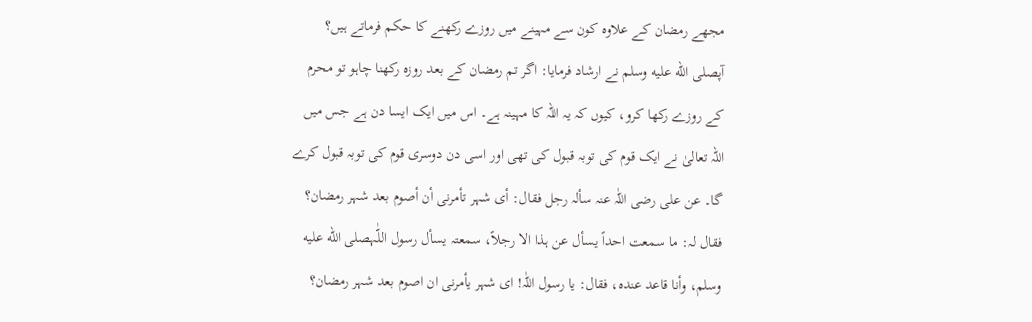مجھے رمضان کے علاوہ کون سے مہینے میں روزے رکھنے کا حکم فرماتے ہیں؟ آپصلى الله عليه وسلم نے ارشاد فرمایا: اگر تم رمضان کے بعد روزہ رکھنا چاہو تو محرم کے روزے رکھا کرو، کیوں کہ یہ اللہ کا مہینہ ہے۔ اس میں ایک ایسا دن ہے جس میں اللہ تعالیٰ نے ایک قوم کی توبہ قبول کی تھی اور اسی دن دوسری قوم کی توبہ قبول کرے گا۔ عن علی رضی اللّٰہ عنہ سألہ رجل فقال: أی شہر تأمرنی أن أصوم بعد شہر رمضان؟ فقال لہ: ما سمعت احداً یسأل عن ہذا الا رجلاً، سمعتہ یسأل رسول اللّٰہصلى الله عليه وسلم، وأنا قاعد عندہ، فقال: یا رسول اللّٰہ! ای شہر یأمرنی ان اصوم بعد شہر رمضان؟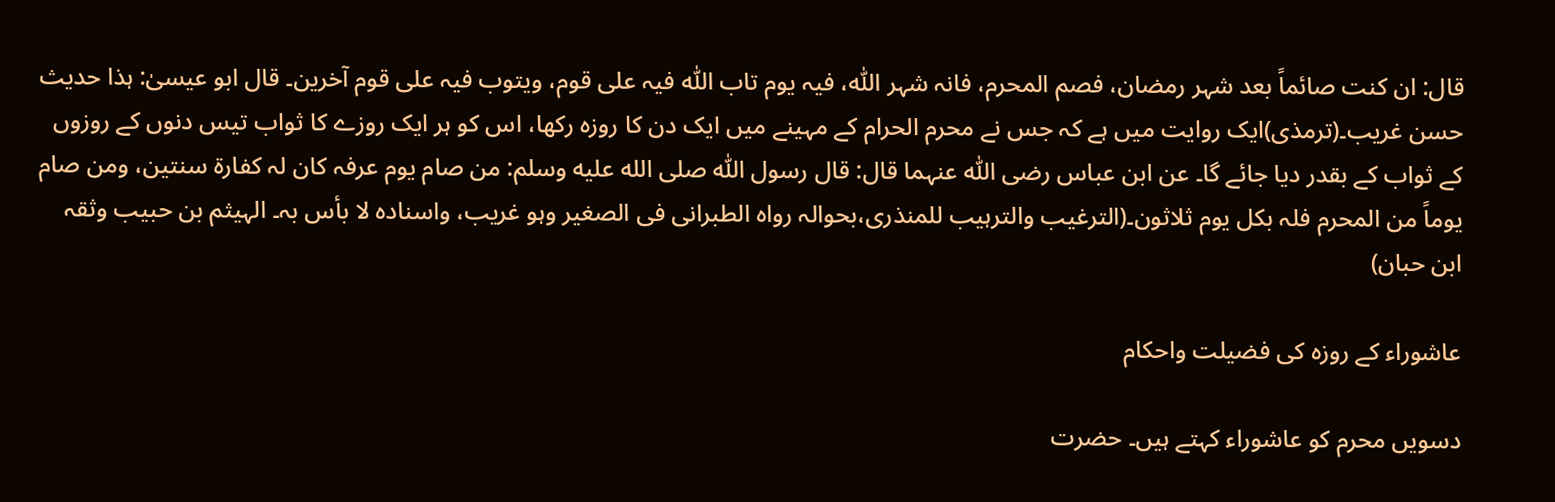قال: ان کنت صائماً بعد شہر رمضان، فصم المحرم، فانہ شہر اللّٰہ، فیہ یوم تاب اللّٰہ فیہ علی قوم، ویتوب فیہ علی قوم آخرین۔ قال ابو عیسیٰ: ہذا حدیث حسن غریب۔(ترمذی)ایک روایت میں ہے کہ جس نے محرم الحرام کے مہینے میں ایک دن کا روزہ رکھا، اس کو ہر ایک روزے کا ثواب تیس دنوں کے روزوں کے ثواب کے بقدر دیا جائے گا۔ عن ابن عباس رضی اللّٰہ عنہما قال: قال رسول اللّٰہ صلى الله عليه وسلم: من صام یوم عرفہ کان لہ کفارۃ سنتین، ومن صام یوماً من المحرم فلہ بکل یوم ثلاثون۔(الترغیب والترہیب للمنذری،بحوالہ رواہ الطبرانی فی الصغیر وہو غریب، واسنادہ لا بأس بہ۔ الہیثم بن حبیب وثقہ ابن حبان)

عاشوراء کے روزہ کی فضیلت واحکام

دسویں محرم کو عاشوراء کہتے ہیں۔ حضرت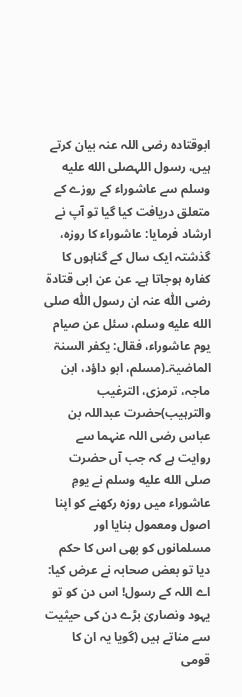ابوقتادہ رضی اللہ عنہ بیان کرتے ہیں، رسول اللہصلى الله عليه وسلم سے عاشوراء کے روزے کے متعلق دریافت کیا گیا تو آپ نے ارشاد فرمایا: عاشوراء کا روزہ، گذشتہ ایک سال کے گناہوں کا کفارہ ہوجاتا ہے۔ عن عن ابی قتادۃ رضی اللّٰہ عنہ ان رسول اللّٰہ صلى الله عليه وسلم، سئل عن صیام یوم عاشوراء، فقال: یکفر السنۃ الماضیۃ۔(مسلم، ابو داؤد، ابن ماجہ، ترمزی، الترغیب والترہیب)حضرت عبداللہ بن عباس رضی اللہ عنہما سے روایت ہے کہ جب آں حضرت صلى الله عليه وسلم نے یومِ عاشوراء میں روزہ رکھنے کو اپنا اصول ومعمول بنایا اور مسلمانوں کو بھی اس کا حکم دیا تو بعض صحابہ نے عرض کیا: اے اللہ کے رسول! اس دن کو تو یہود ونصاریٰ بڑے دن کی حیثیت سے مناتے ہیں (گویا یہ ان کا قومی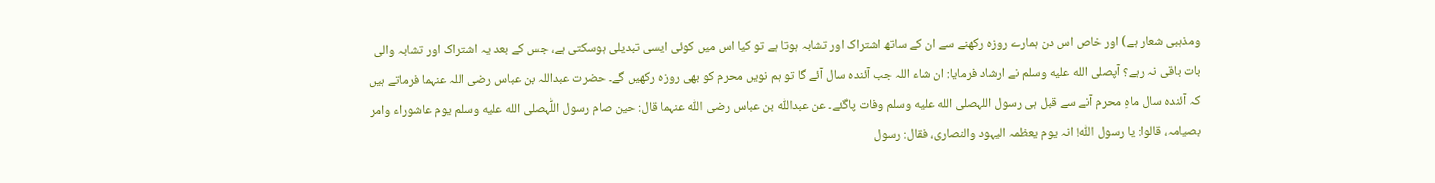ومذہبی شعار ہے) اور خاص اس دن ہمارے روزہ رکھنے سے ان کے ساتھ اشتراک اور تشابہ ہوتا ہے تو کیا اس میں کوئی ایسی تبدیلی ہوسکتی ہے، جس کے بعد یہ اشتراک اور تشابہ والی بات باقی نہ رہے؟ آپصلى الله عليه وسلم نے ارشاد فرمایا: ان شاء اللہ جب آئندہ سال آئے گا تو ہم نویں محرم کو بھی روزہ رکھیں گے۔ حضرت عبداللہ بن عباس رضی اللہ عنہما فرماتے ہیں کہ آئندہ سال ماہِ محرم آنے سے قبل ہی رسول اللہصلى الله عليه وسلم وفات پاگئے۔ عن عبداللّٰہ بن عباس رضی اللّٰہ عنہما قال: حین صام رسول اللّٰہصلى الله عليه وسلم یوم عاشوراء وامر بصیامہ، قالوا: یا رسول اللّٰہ! انہ یوم یعظمہ الیہود والنصاری، فقال: رسول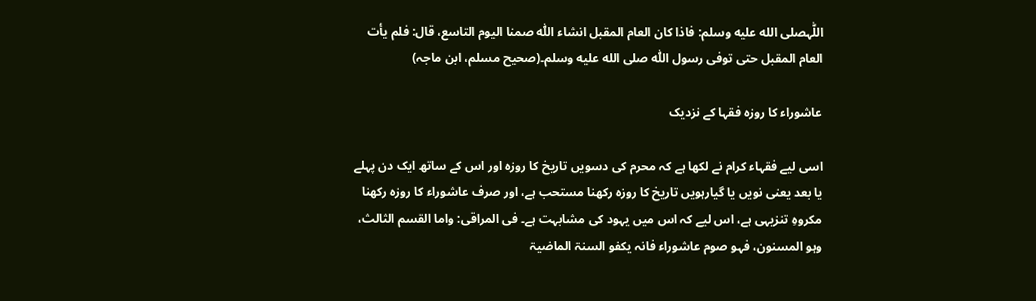اللّٰہصلى الله عليه وسلم: فاذا کان العام المقبل انشاء اللّٰہ صمنا الیوم التاسع، قال: فلم یأت العام المقبل حتی توفی رسول اللّٰہ صلى الله عليه وسلم۔(صحیح مسلم، ابن ماجہ)

عاشوراء کا روزہ فقہا کے نزدیک

اسی لیے فقہاء کرام نے لکھا ہے کہ محرم کی دسویں تاریخ کا روزہ اور اس کے ساتھ ایک دن پہلے یا بعد یعنی نویں یا گیارہویں تاریخ کا روزہ رکھنا مستحب ہے، اور صرف عاشوراء کا روزہ رکھنا مکروہِ تنزیہی ہے، اس لیے کہ اس میں یہود کی مشابہت ہے۔ فی المراقی: واما القسم الثالث، وہو المسنون، فہو صوم عاشوراء فانہ یکفو السنۃ الماضیۃ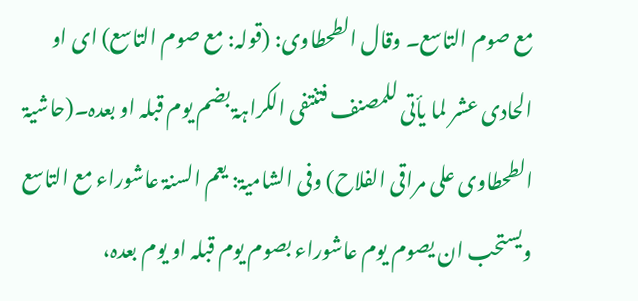مع صوم التاسع۔ وقال الطحطاوی: (قولہ: مع صوم التاسع) ای او الحادی عشر لما یأتی للمصنف فتنتفی الکراہۃ بضم یوم قبلہ او بعدہ۔(حاشیۃ الطحطاوی علی مراقی الفلاح) وفی الشامیۃ: یعم السنۃ عاشوراء مع التاسع ویستحب ان یصوم یوم عاشوراء بصوم یوم قبلہ او یوم بعدہ،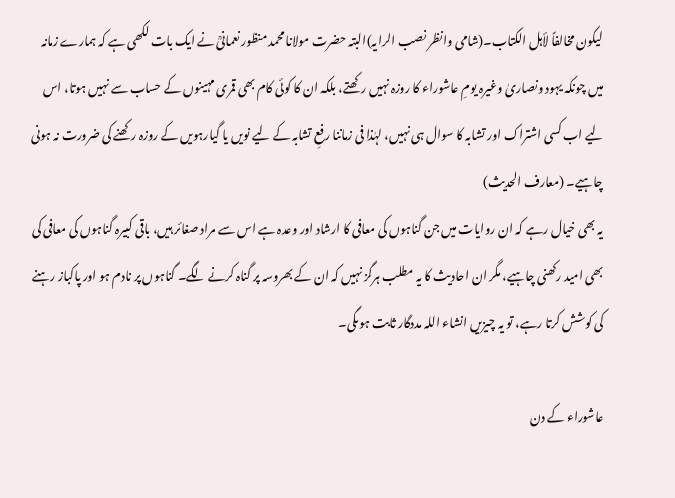لیکون مخالفاً لأہل الکتاب۔(شامی وانظر نصب الرایہ)البتہ حضرت مولانا محمد منظور نعمانیؒ نے ایک بات لکھی ہے کہ ہمارے زمانہ میں چونکہ یہود ونصاریٰ وغیرہ یومِ عاشوراء کا روزہ نہیں رکھتے، بلکہ ان کا کوئی کام بھی قمری مہینوں کے حساب سے نہیں ہوتا، اس لیے اب کسی اشتراک اور تشابہ کا سوال ہی نہیں، لہٰذا فی زماننا رفعِ تشابہ کے لیے نویں یا گیارہویں کے روزہ رکھنے کی ضرورت نہ ہونی چاہیے۔ (معارف الحدیث)
یہ بھی خیال رہے کہ ان روایات میں جن گناہوں کی معافی کا ارشاد اور وعدہ ہے اس سے مراد صغائر ہیں، باقی کبیرہ گناہوں کی معافی کی بھی امید رکھنی چاہیے، مگر ان احادیث کا یہ مطلب ہرگز نہیں کہ ان کے بھروسہ پر گناہ کرنے لگے۔ گناہوں پر نادم ہو اور پاکباز رہنے کی کوشش کرتا رہے، تو یہ چیزیں انشاء اللہ مددگار ثابت ہوںگی۔

عاشوراء کے دن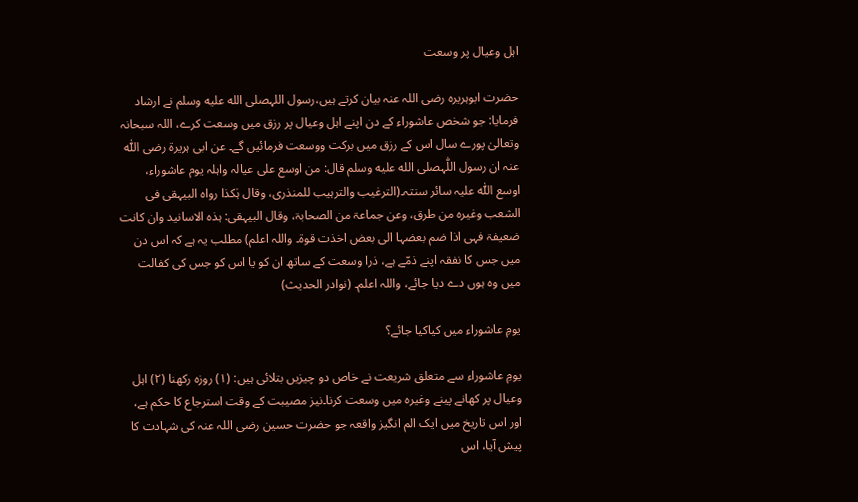اہل وعیال پر وسعت

حضرت ابوہریرہ رضی اللہ عنہ بیان کرتے ہیں،رسول اللہصلى الله عليه وسلم نے ارشاد فرمایا: جو شخص عاشوراء کے دن اپنے اہل وعیال پر رزق میں وسعت کرے، اللہ سبحانہ وتعالیٰ پورے سال اس کے رزق میں برکت ووسعت فرمائیں گے۔ عن ابی ہریرۃ رضی اللّٰہ عنہ ان رسول اللّٰہصلى الله عليه وسلم قال: من اوسع علی عیالہ واہلہ یوم عاشوراء، اوسع اللّٰہ علیہ سائر سنتہ۔(الترغیب والترہیب للمنذری، وقال ہٰکذا رواہ البیہقی فی الشعب وغیرہ من طرق، وعن جماعۃ من الصحابۃ، وقال البیہقی: ہذہ الاسانید وان کانت ضعیفۃ فہی اذا ضم بعضہا الی بعض اخذت قوۃ۔ واللہ اعلم) مطلب یہ ہے کہ اس دن میں جس کا نفقہ اپنے ذمّے ہے، ذرا وسعت کے ساتھ ان کو یا اس کو جس کی کفالت میں وہ ہوں دے دیا جائے، واللہ اعلم۔ (نوادر الحدیث)

یومِ عاشوراء میں کیاکیا جائے؟

یومِ عاشوراء سے متعلق شریعت نے خاص دو چیزیں بتلائی ہیں: (۱) روزہ رکھنا (۲) اہل وعیال پر کھانے پینے وغیرہ میں وسعت کرنا۔نیز مصیبت کے وقت استرجاع کا حکم ہے، اور اس تاریخ میں ایک الم انگیز واقعہ جو حضرت حسین رضی اللہ عنہ کی شہادت کا پیش آیا، اس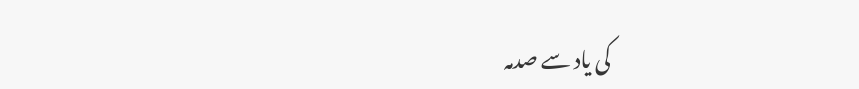کی یاد سے صدمہ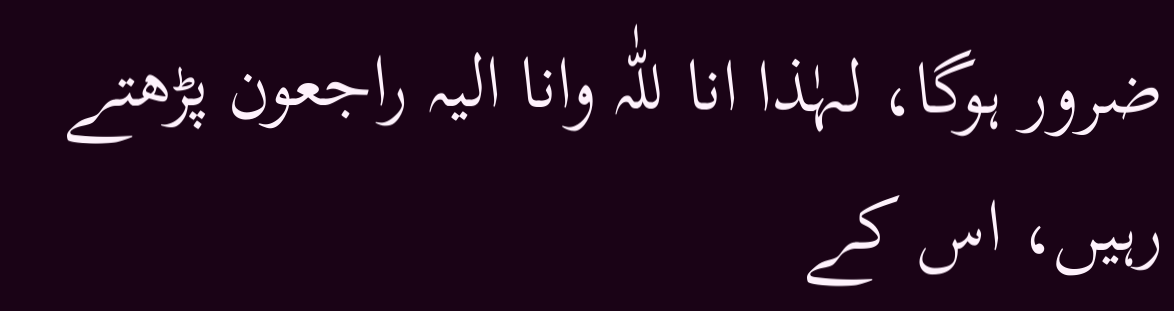ضرور ہوگا، لہٰذا انا للّٰہ وانا الیہ راجعون پڑھتے رہیں، اس کے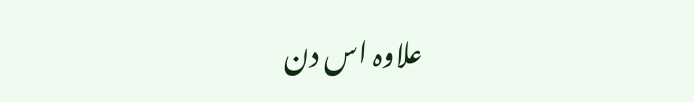علاوہ اس دن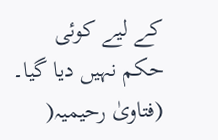کے لیے کوئی حکم نہیں دیا گیا۔ (فتاویٰ رحیمیہ(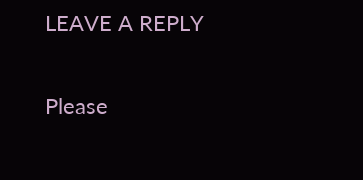LEAVE A REPLY

Please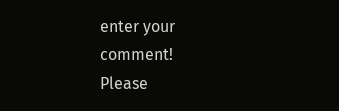enter your comment!
Please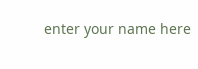enter your name here